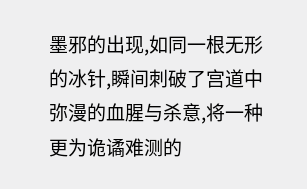墨邪的出现,如同一根无形的冰针,瞬间刺破了宫道中弥漫的血腥与杀意,将一种更为诡谲难测的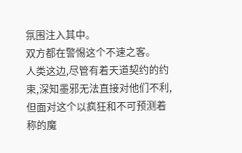氛围注入其中。
双方都在警惕这个不速之客。
人类这边,尽管有着天道契约的约束,深知墨邪无法直接对他们不利,但面对这个以疯狂和不可预测着称的魔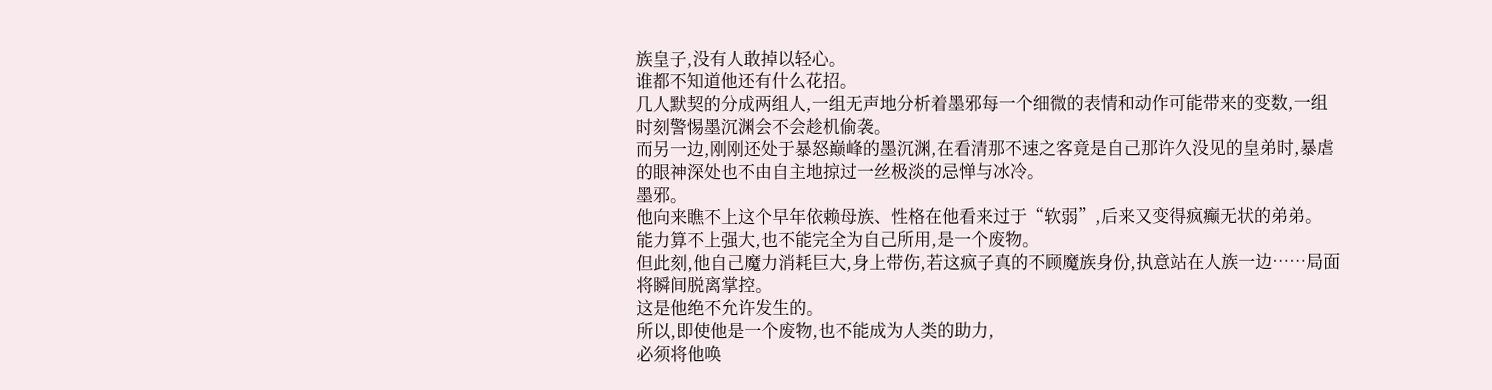族皇子,没有人敢掉以轻心。
谁都不知道他还有什么花招。
几人默契的分成两组人,一组无声地分析着墨邪每一个细微的表情和动作可能带来的变数,一组时刻警惕墨沉渊会不会趁机偷袭。
而另一边,刚刚还处于暴怒巅峰的墨沉渊,在看清那不速之客竟是自己那许久没见的皇弟时,暴虐的眼神深处也不由自主地掠过一丝极淡的忌惮与冰冷。
墨邪。
他向来瞧不上这个早年依赖母族、性格在他看来过于“软弱”,后来又变得疯癫无状的弟弟。
能力算不上强大,也不能完全为自己所用,是一个废物。
但此刻,他自己魔力消耗巨大,身上带伤,若这疯子真的不顾魔族身份,执意站在人族一边……局面将瞬间脱离掌控。
这是他绝不允许发生的。
所以,即使他是一个废物,也不能成为人类的助力,
必须将他唤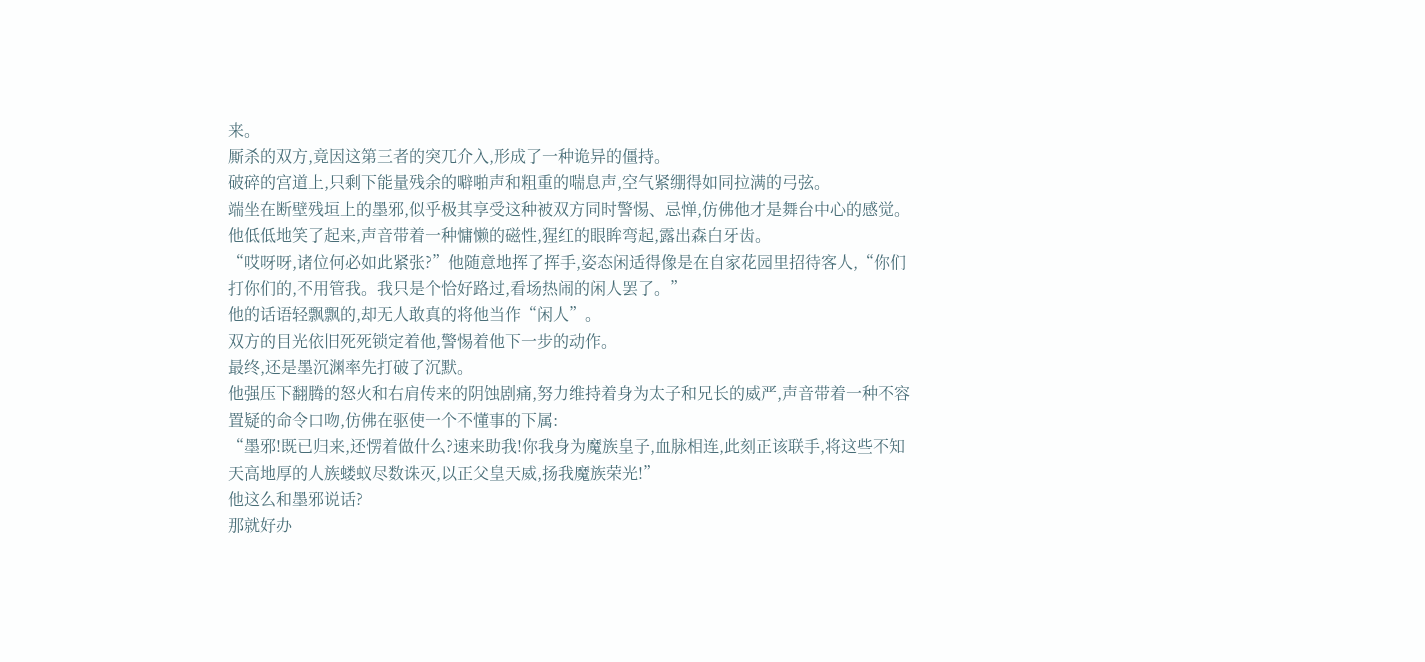来。
厮杀的双方,竟因这第三者的突兀介入,形成了一种诡异的僵持。
破碎的宫道上,只剩下能量残余的噼啪声和粗重的喘息声,空气紧绷得如同拉满的弓弦。
端坐在断壁残垣上的墨邪,似乎极其享受这种被双方同时警惕、忌惮,仿佛他才是舞台中心的感觉。
他低低地笑了起来,声音带着一种慵懒的磁性,猩红的眼眸弯起,露出森白牙齿。
“哎呀呀,诸位何必如此紧张?”他随意地挥了挥手,姿态闲适得像是在自家花园里招待客人,“你们打你们的,不用管我。我只是个恰好路过,看场热闹的闲人罢了。”
他的话语轻飘飘的,却无人敢真的将他当作“闲人”。
双方的目光依旧死死锁定着他,警惕着他下一步的动作。
最终,还是墨沉渊率先打破了沉默。
他强压下翻腾的怒火和右肩传来的阴蚀剧痛,努力维持着身为太子和兄长的威严,声音带着一种不容置疑的命令口吻,仿佛在驱使一个不懂事的下属:
“墨邪!既已归来,还愣着做什么?速来助我!你我身为魔族皇子,血脉相连,此刻正该联手,将这些不知天高地厚的人族蝼蚁尽数诛灭,以正父皇天威,扬我魔族荣光!”
他这么和墨邪说话?
那就好办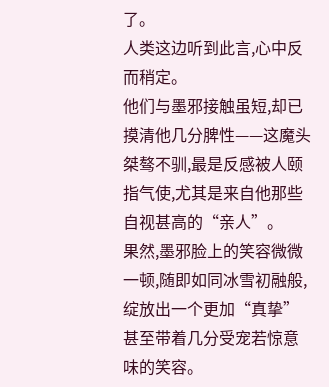了。
人类这边听到此言,心中反而稍定。
他们与墨邪接触虽短,却已摸清他几分脾性——这魔头桀骜不驯,最是反感被人颐指气使,尤其是来自他那些自视甚高的“亲人”。
果然,墨邪脸上的笑容微微一顿,随即如同冰雪初融般,绽放出一个更加“真挚”甚至带着几分受宠若惊意味的笑容。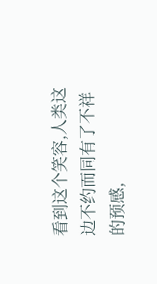看到这个笑容,人类这边不约而同有了不祥的预感,